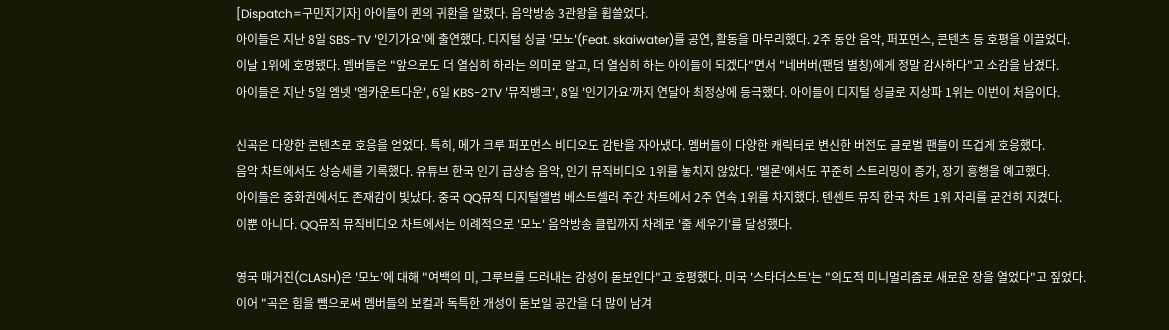[Dispatch=구민지기자] 아이들이 퀸의 귀환을 알렸다. 음악방송 3관왕을 휩쓸었다.
아이들은 지난 8일 SBS-TV '인기가요'에 출연했다. 디지털 싱글 '모노'(Feat. skaiwater)를 공연, 활동을 마무리했다. 2주 동안 음악, 퍼포먼스, 콘텐츠 등 호평을 이끌었다.
이날 1위에 호명됐다. 멤버들은 "앞으로도 더 열심히 하라는 의미로 알고, 더 열심히 하는 아이들이 되겠다"면서 "네버버(팬덤 별칭)에게 정말 감사하다"고 소감을 남겼다.
아이들은 지난 5일 엠넷 '엠카운트다운', 6일 KBS-2TV '뮤직뱅크', 8일 '인기가요'까지 연달아 최정상에 등극했다. 아이들이 디지털 싱글로 지상파 1위는 이번이 처음이다.

신곡은 다양한 콘텐츠로 호응을 얻었다. 특히, 메가 크루 퍼포먼스 비디오도 감탄을 자아냈다. 멤버들이 다양한 캐릭터로 변신한 버전도 글로벌 팬들이 뜨겁게 호응했다.
음악 차트에서도 상승세를 기록했다. 유튜브 한국 인기 급상승 음악, 인기 뮤직비디오 1위를 놓치지 않았다. '멜론'에서도 꾸준히 스트리밍이 증가, 장기 흥행을 예고했다.
아이들은 중화권에서도 존재감이 빛났다. 중국 QQ뮤직 디지털앨범 베스트셀러 주간 차트에서 2주 연속 1위를 차지했다. 텐센트 뮤직 한국 차트 1위 자리를 굳건히 지켰다.
이뿐 아니다. QQ뮤직 뮤직비디오 차트에서는 이례적으로 '모노' 음악방송 클립까지 차례로 '줄 세우기'를 달성했다.

영국 매거진(CLASH)은 '모노'에 대해 "여백의 미, 그루브를 드러내는 감성이 돋보인다"고 호평했다. 미국 '스타더스트'는 "의도적 미니멀리즘로 새로운 장을 열었다"고 짚었다.
이어 "곡은 힘을 뺌으로써 멤버들의 보컬과 독특한 개성이 돋보일 공간을 더 많이 남겨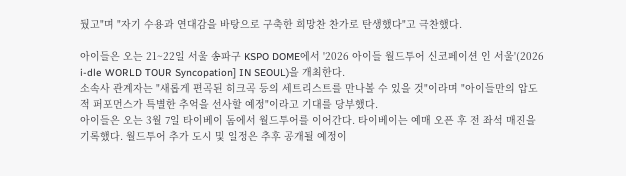뒀고"며 "자기 수용과 연대감을 바탕으로 구축한 희망찬 찬가로 탄생했다"고 극찬했다.

아이들은 오는 21~22일 서울 송파구 KSPO DOME에서 '2026 아이들 월드투어 신코페이션 인 서울'(2026 i-dle WORLD TOUR Syncopation] IN SEOUL)을 개최한다.
소속사 관계자는 "새롭게 편곡된 히크곡 등의 세트리스트를 만나볼 수 있을 것"이라며 "아이들만의 압도적 퍼포먼스가 특별한 추억을 선사할 예정"이라고 기대를 당부했다.
아이들은 오는 3월 7일 타이베이 돔에서 월드투어를 이어간다. 타이베이는 예매 오픈 후 전 좌석 매진을 기록했다. 월드투어 추가 도시 및 일정은 추후 공개될 예정이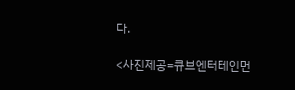다.

<사진제공=큐브엔터테인먼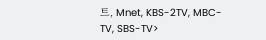트, Mnet, KBS-2TV, MBC-TV, SBS-TV>